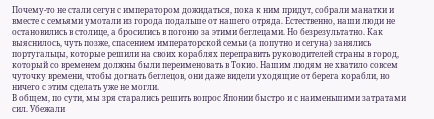Почему-то не стали сегун с императором дожидаться, пока к ним придут, собрали манатки и вместе с семьями умотали из города подальше от нашего отряда. Естественно, наши люди не остановились в столице, а бросились в погоню за этими беглецами. Но безрезультатно. Как выяснилось, чуть позже, спасением императорской семьи (а попутно и сегуна) занялись португальцы, которые решили на своих кораблях переправить руководителей страны в город, который со временем должны были переименовать в Токио. Нашим людям не хватило совсем чуточку времени, чтобы догнать беглецов, они даже видели уходящие от берега корабли, но ничего с этим сделать уже не могли.
В общем, по сути, мы зря старались решить вопрос Японии быстро и с наименьшими затратами сил. Убежали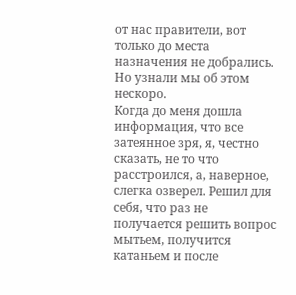от нас правители, вот только до места назначения не добрались. Но узнали мы об этом нескоро.
Когда до меня дошла информация, что все затеянное зря, я, честно сказать, не то что расстроился, а, наверное, слегка озверел. Решил для себя, что раз не получается решить вопрос мытьем, получится катаньем и после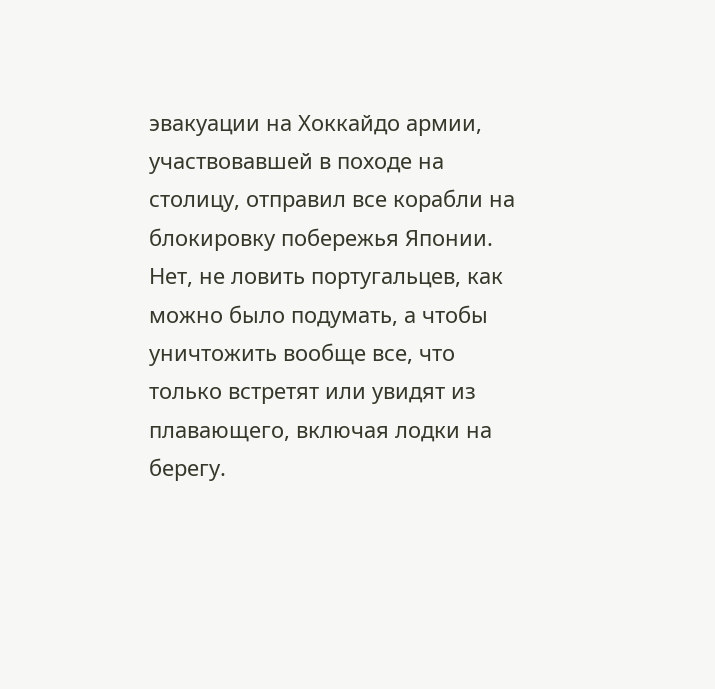эвакуации на Хоккайдо армии, участвовавшей в походе на столицу, отправил все корабли на блокировку побережья Японии. Нет, не ловить португальцев, как можно было подумать, а чтобы уничтожить вообще все, что только встретят или увидят из плавающего, включая лодки на берегу.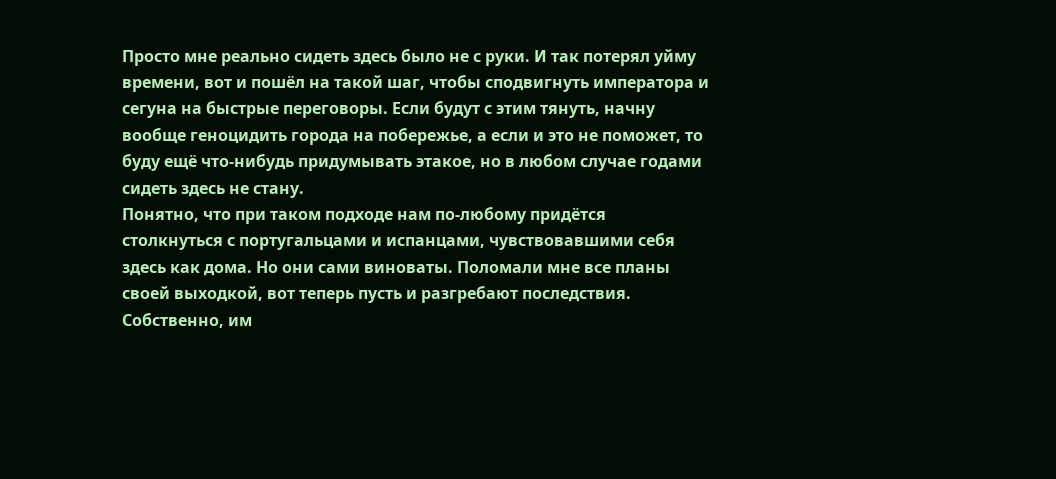Просто мне реально сидеть здесь было не с руки. И так потерял уйму времени, вот и пошёл на такой шаг, чтобы сподвигнуть императора и сегуна на быстрые переговоры. Если будут с этим тянуть, начну вообще геноцидить города на побережье, а если и это не поможет, то буду ещё что-нибудь придумывать этакое, но в любом случае годами сидеть здесь не стану.
Понятно, что при таком подходе нам по-любому придётся столкнуться с португальцами и испанцами, чувствовавшими себя здесь как дома. Но они сами виноваты. Поломали мне все планы своей выходкой, вот теперь пусть и разгребают последствия. Собственно, им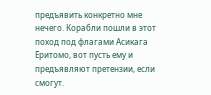предъявить конкретно мне нечего. Корабли пошли в этот поход под флагами Асикага Ёритомо, вот пусть ему и предъявляют претензии, если смогут.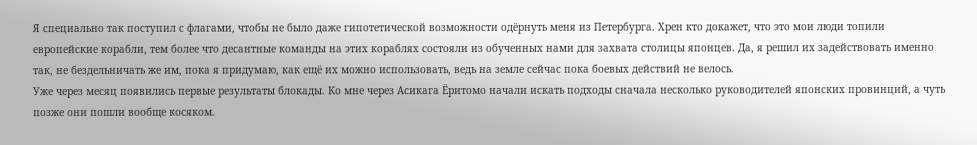Я специально так поступил с флагами, чтобы не было даже гипотетической возможности одёрнуть меня из Петербурга. Хрен кто докажет, что это мои люди топили европейские корабли, тем более что десантные команды на этих кораблях состояли из обученных нами для захвата столицы японцев. Да, я решил их задействовать именно так, не бездельничать же им, пока я придумаю, как ещё их можно использовать, ведь на земле сейчас пока боевых действий не велось.
Уже через месяц появились первые результаты блокады. Ко мне через Асикага Ёритомо начали искать подходы сначала несколько руководителей японских провинций, а чуть позже они пошли вообще косяком.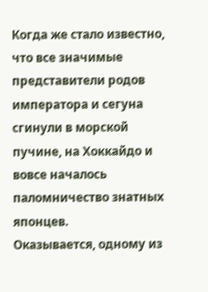Когда же стало известно, что все значимые представители родов императора и сегуна сгинули в морской пучине, на Хоккайдо и вовсе началось паломничество знатных японцев.
Оказывается, одному из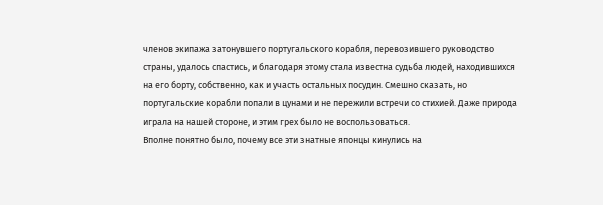членов экипажа затонувшего португальского корабля, перевозившего руководство страны, удалось спастись, и благодаря этому стала известна судьба людей, находившихся на его борту, собственно, как и участь остальных посудин. Смешно сказать, но португальские корабли попали в цунами и не пережили встречи со стихией. Даже природа играла на нашей стороне, и этим грех было не воспользоваться.
Вполне понятно было, почему все эти знатные японцы кинулись на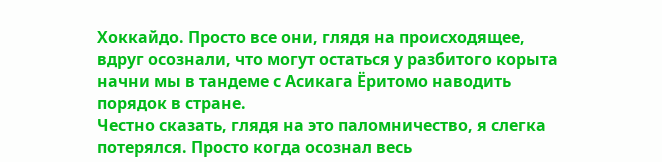Хоккайдо. Просто все они, глядя на происходящее, вдруг осознали, что могут остаться у разбитого корыта начни мы в тандеме с Асикага Ёритомо наводить порядок в стране.
Честно сказать, глядя на это паломничество, я слегка потерялся. Просто когда осознал весь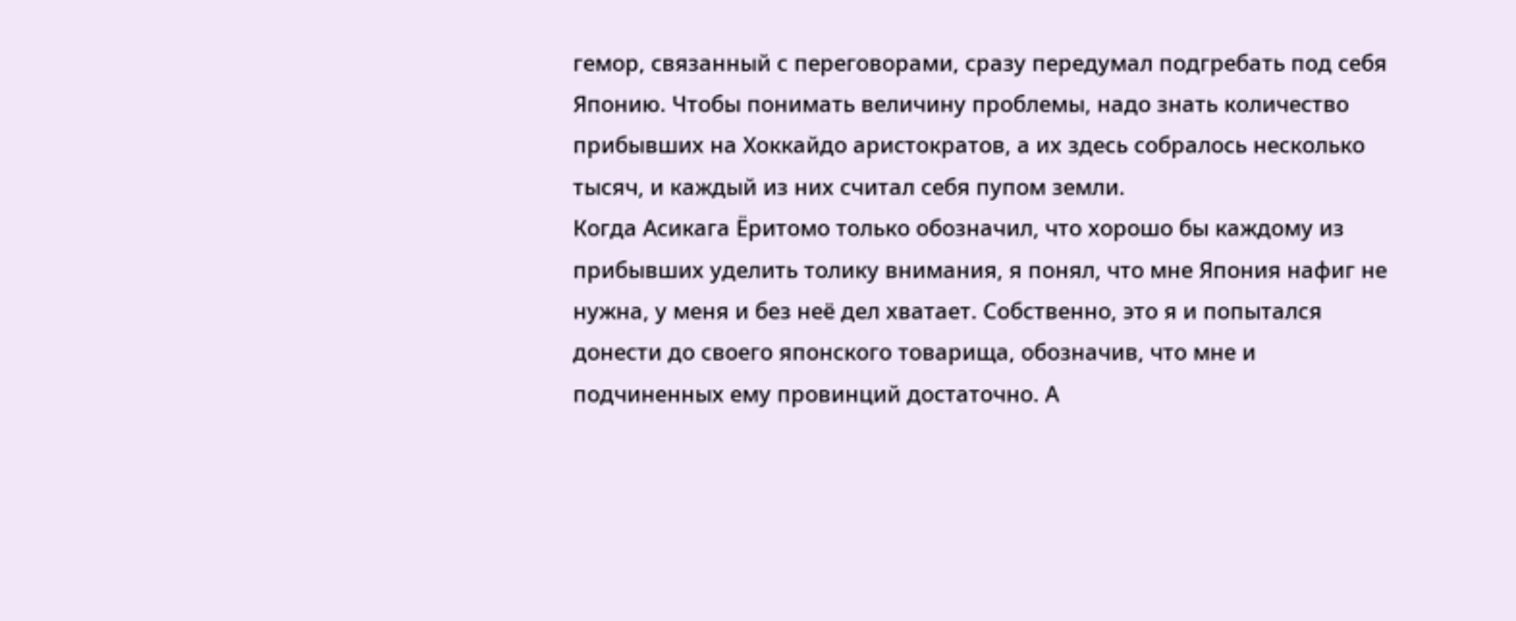гемор, связанный с переговорами, сразу передумал подгребать под себя Японию. Чтобы понимать величину проблемы, надо знать количество прибывших на Хоккайдо аристократов, а их здесь собралось несколько тысяч, и каждый из них считал себя пупом земли.
Когда Асикага Ёритомо только обозначил, что хорошо бы каждому из прибывших уделить толику внимания, я понял, что мне Япония нафиг не нужна, у меня и без неё дел хватает. Собственно, это я и попытался донести до своего японского товарища, обозначив, что мне и подчиненных ему провинций достаточно. А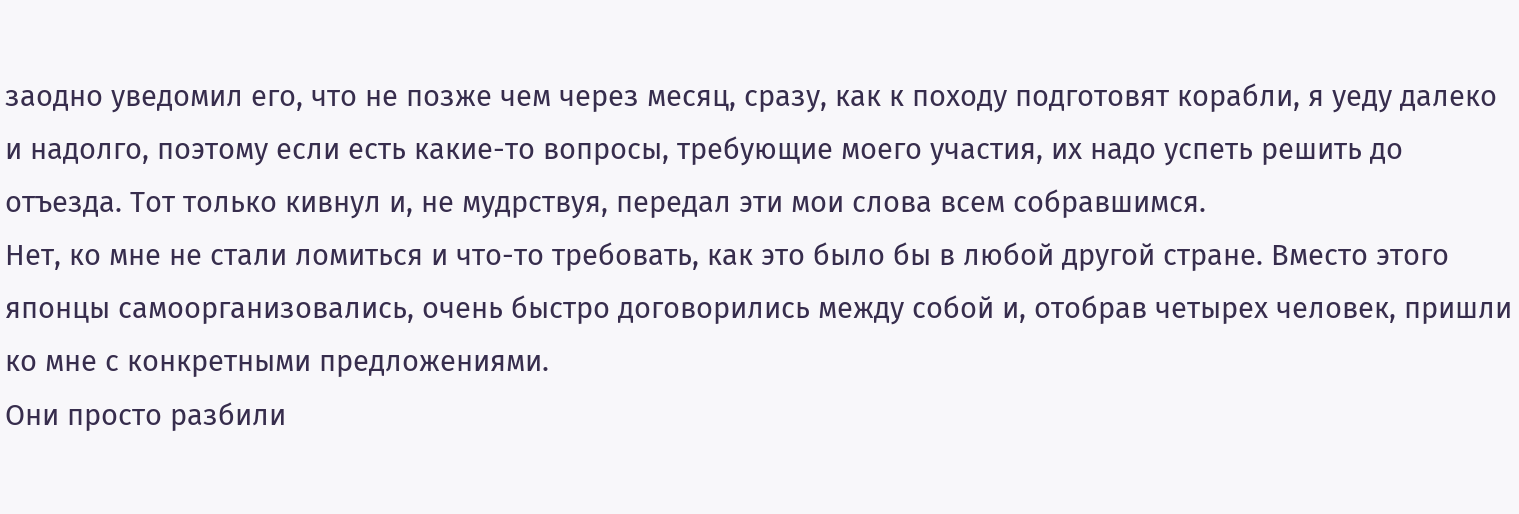заодно уведомил его, что не позже чем через месяц, сразу, как к походу подготовят корабли, я уеду далеко и надолго, поэтому если есть какие-то вопросы, требующие моего участия, их надо успеть решить до отъезда. Тот только кивнул и, не мудрствуя, передал эти мои слова всем собравшимся.
Нет, ко мне не стали ломиться и что-то требовать, как это было бы в любой другой стране. Вместо этого японцы самоорганизовались, очень быстро договорились между собой и, отобрав четырех человек, пришли ко мне с конкретными предложениями.
Они просто разбили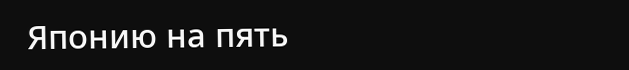Японию на пять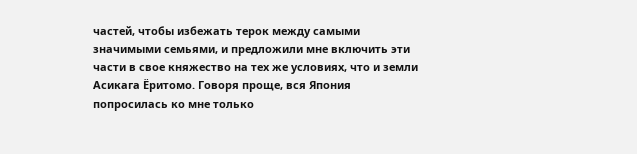частей, чтобы избежать терок между самыми значимыми семьями, и предложили мне включить эти части в свое княжество на тех же условиях, что и земли Асикага Ёритомо. Говоря проще, вся Япония попросилась ко мне только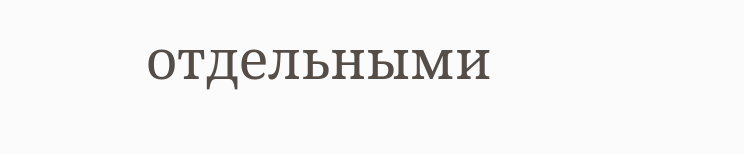отдельными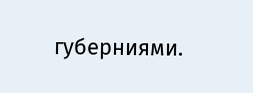губерниями.